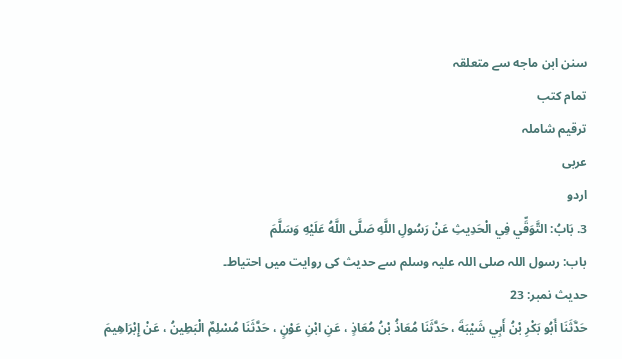سنن ابن ماجه سے متعلقہ
تمام کتب
ترقیم شاملہ
عربی
اردو
3. بَابُ: التَّوَقِّي فِي الْحَدِيثِ عَنْ رَسُولِ اللَّهِ صَلَّى اللَّهُ عَلَيْهِ وَسَلَّمَ
باب: رسول اللہ صلی اللہ علیہ وسلم سے حدیث کی روایت میں احتیاط۔
حدیث نمبر: 23
حَدَّثَنَا أَبُو بَكْرِ بْنُ أَبِي شَيْبَةَ ، حَدَّثَنَا مُعَاذُ بْنُ مُعَاذٍ ، عَنِ ابْنِ عَوْنٍ ، حَدَّثَنَا مُسْلِمٌ الْبَطِينُ ، عَنْ إِبْرَاهِيمَ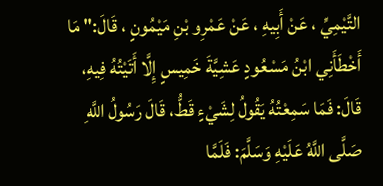التَّيْمِيِّ ، عَنْ أَبِيهِ ، عَنْ عَمْرِو بْنِ مَيْمُونٍ ، قَالَ:" مَا أَخْطَأَنِي ابْنُ مَسْعُودٍ عَشِيَّةَ خَمِيسٍ إِلَّا أَتَيْتُهُ فِيهِ، قَالَ: فَمَا سَمِعْتُهُ يَقُولُ لِشَيْءٍ قَطُّ، قَالَ رَسُولُ اللَّهِ صَلَّى اللَّهُ عَلَيْهِ وَسَلَّمَ: فَلَمَّا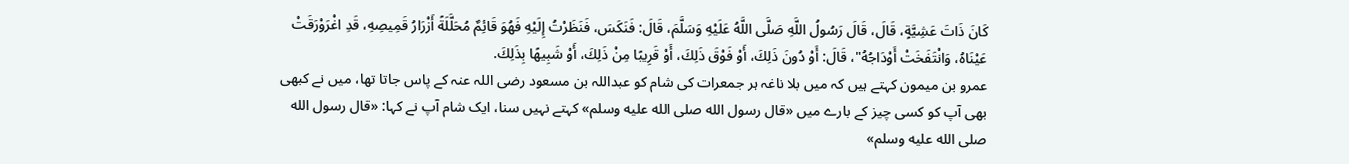كَانَ ذَاتَ عَشِيَّةٍ، قَالَ، قَالَ رَسُولُ اللَّهِ صَلَّى اللَّهُ عَلَيْهِ وَسَلَّمَ، قَالَ: فَنَكَسَ، فَنَظَرْتُ إِلَيْهِ فَهُوَ قَائِمٌ مُحَلَّلَةً أَزْرَارُ قَمِيصِهِ، قَدِ اغْرَوْرَقَتْ عَيْنَاهُ، وَانْتَفَخَتْ أَوْدَاجُهُ"، قَالَ: أَوْ دُونَ ذَلِكَ، أَوْ فَوْقَ ذَلِكَ، أَوْ قَرِيبًا مِنْ ذَلِكَ، أَوْ شَبِيهًا بِذَلِكَ.
عمرو بن میمون کہتے ہیں کہ میں بلا ناغہ ہر جمعرات کی شام کو عبداللہ بن مسعود رضی اللہ عنہ کے پاس جاتا تھا، میں نے کبھی بھی آپ کو کسی چیز کے بارے میں «قال رسول الله صلى الله عليه وسلم» کہتے نہیں سنا، ایک شام آپ نے کہا: «قال رسول الله صلى الله عليه وسلم»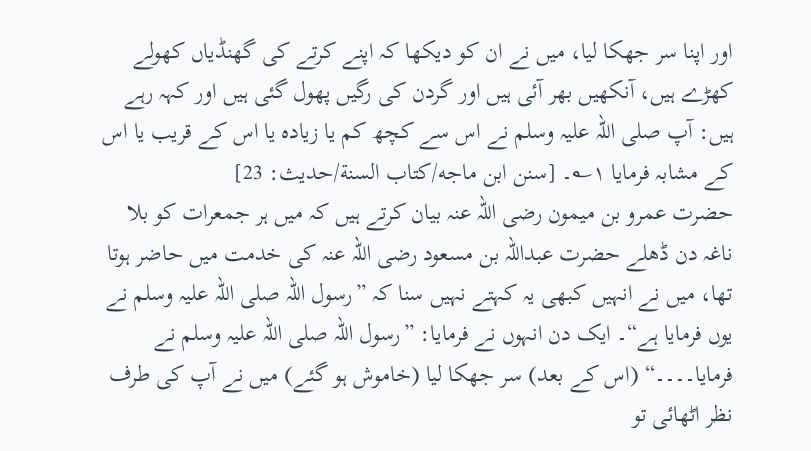اور اپنا سر جھکا لیا، میں نے ان کو دیکھا کہ اپنے کرتے کی گھنڈیاں کھولے کھڑے ہیں، آنکھیں بھر آئی ہیں اور گردن کی رگیں پھول گئی ہیں اور کہہ رہے ہیں: آپ صلی اللہ علیہ وسلم نے اس سے کچھ کم یا زیادہ یا اس کے قریب یا اس کے مشابہ فرمایا ۱؎۔ [سنن ابن ماجه/كتاب السنة/حدیث: 23]
حضرت عمرو بن میمون رضی اللہ عنہ بیان کرتے ہیں کہ میں ہر جمعرات کو بلا ناغہ دن ڈھلے حضرت عبداللہ بن مسعود رضی اللہ عنہ کی خدمت میں حاضر ہوتا تھا، میں نے انہیں کبھی یہ کہتے نہیں سنا کہ ”رسول اللہ صلی اللہ علیہ وسلم نے یوں فرمایا ہے“۔ ایک دن انہوں نے فرمایا: ”رسول اللہ صلی اللہ علیہ وسلم نے فرمایا۔۔۔۔“ (اس کے بعد) سر جھکا لیا (خاموش ہو گئے) میں نے آپ کی طرف نظر اٹھائی تو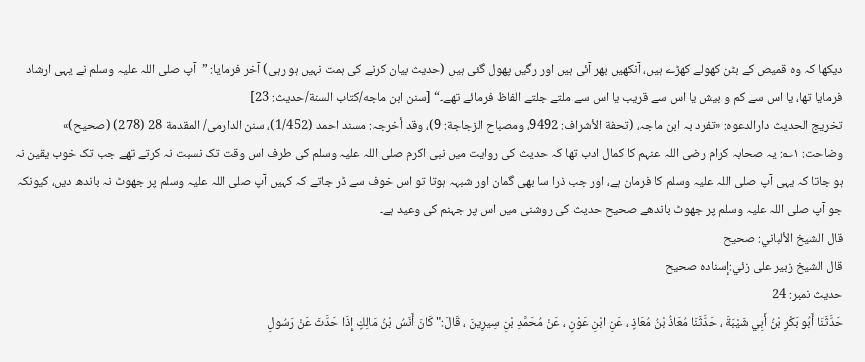دیکھا کہ وہ قمیص کے بٹن کھولے کھڑے ہیں، آنکھیں بھر آئی ہیں اور رگیں پھول گئی ہیں (حدیث بیان کرنے کی ہمت نہیں ہو رہی) آخر فرمایا: ”آپ صلی اللہ علیہ وسلم نے یہی ارشاد فرمایا تھا، یا اس سے کم و بیش یا اس سے قریب یا اس سے ملتے جلتے الفاظ فرمائے تھے۔“ [سنن ابن ماجه/كتاب السنة/حدیث: 23]
تخریج الحدیث دارالدعوہ: «تفرد بہ ابن ماجہ، (تحفة الأشراف: 9492، ومصباح الزجاجة: 9)، وقد أخرجہ: مسند احمد (1/452)، سنن الدارمی/ المقدمة 28 (278) (صحیح)»
وضاحت: ۱؎: یہ صحابہ کرام رضی اللہ عنہم کا کمال ادب تھا کہ حدیث کی روایت میں نبی اکرم صلی اللہ علیہ وسلم کی طرف اس وقت تک نسبت نہ کرتے تھے جب تک خوب یقین نہ ہو جاتا کہ یہی آپ صلی اللہ علیہ وسلم کا فرمان ہے، اور جب ذرا سا بھی گمان اور شبہہ ہوتا تو اس خوف سے ڈر جاتے کہ کہیں آپ صلی اللہ علیہ وسلم پر جھوٹ نہ باندھ دیں، کیونکہ جو آپ صلی اللہ علیہ وسلم پر جھوٹ باندھے صحیح حدیث کی روشنی میں اس پر جہنم کی وعید ہے۔
قال الشيخ الألباني: صحيح
قال الشيخ زبير على زئي:إسناده صحيح
حدیث نمبر: 24
حَدَّثَنَا أَبُو بَكْرِ بْنُ أَبِي شَيْبَةَ ، حَدَّثَنَا مُعَاذُ بْنُ مُعَاذٍ ، عَنِ ابْنِ عَوْنٍ ، عَنْ مُحَمَّدِ بْنِ سِيرِينَ ، قَالَ:" كَانَ أَنَسُ بْنُ مَالِكٍ إِذَا حَدَّثَ عَنْ رَسُولِ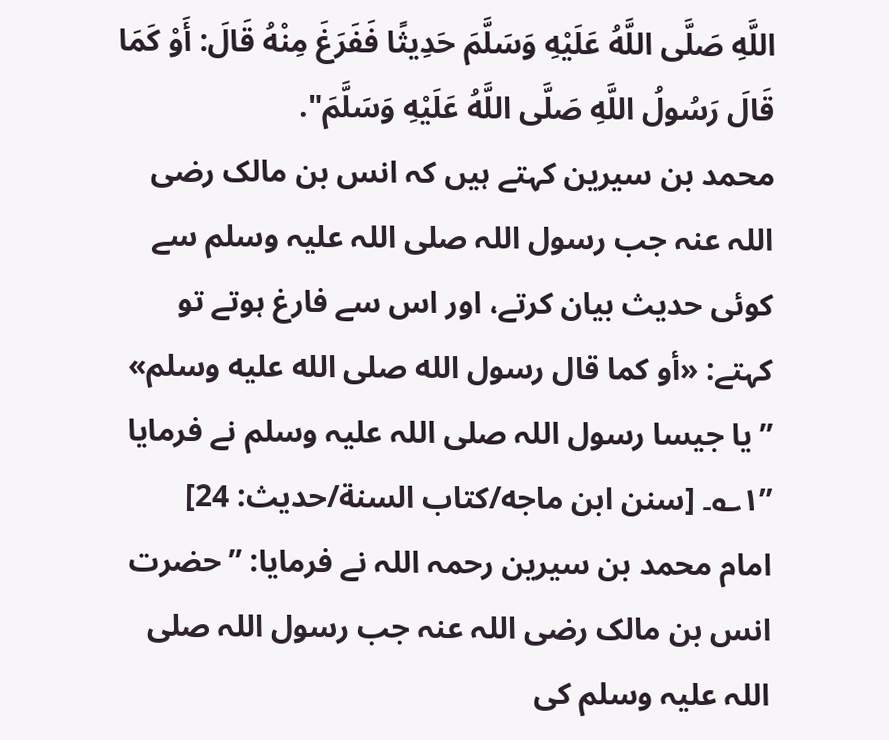اللَّهِ صَلَّى اللَّهُ عَلَيْهِ وَسَلَّمَ حَدِيثًا فَفَرَغَ مِنْهُ قَالَ: أَوْ كَمَا قَالَ رَسُولُ اللَّهِ صَلَّى اللَّهُ عَلَيْهِ وَسَلَّمَ".
محمد بن سیرین کہتے ہیں کہ انس بن مالک رضی اللہ عنہ جب رسول اللہ صلی اللہ علیہ وسلم سے کوئی حدیث بیان کرتے، اور اس سے فارغ ہوتے تو کہتے: «أو كما قال رسول الله صلى الله عليه وسلم» ”یا جیسا رسول اللہ صلی اللہ علیہ وسلم نے فرمایا ”۱؎۔ [سنن ابن ماجه/كتاب السنة/حدیث: 24]
امام محمد بن سیرین رحمہ اللہ نے فرمایا: ”حضرت انس بن مالک رضی اللہ عنہ جب رسول اللہ صلی اللہ علیہ وسلم کی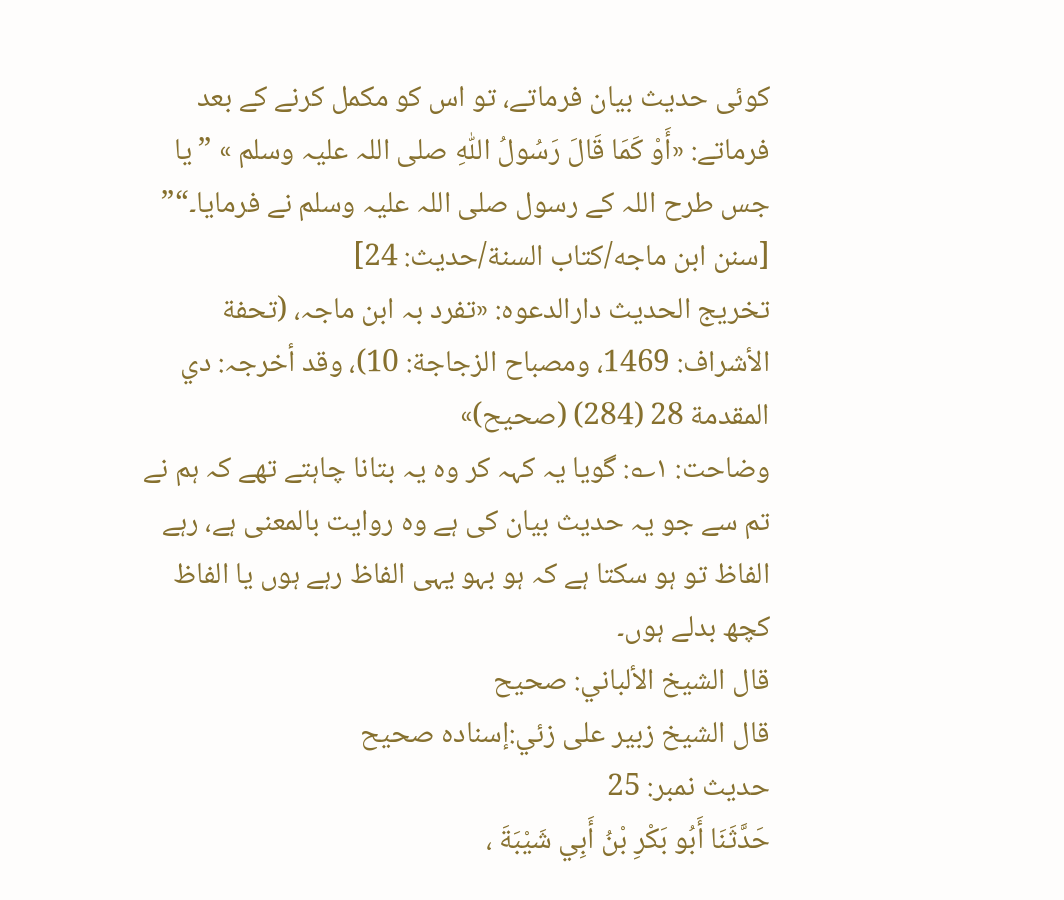کوئی حدیث بیان فرماتے، تو اس کو مکمل کرنے کے بعد فرماتے: «أَوْ كَمَا قَالَ رَسُولُ اللّٰهِ صلی اللہ علیہ وسلم » ”یا جس طرح اللہ کے رسول صلی اللہ علیہ وسلم نے فرمایا۔“” [سنن ابن ماجه/كتاب السنة/حدیث: 24]
تخریج الحدیث دارالدعوہ: «تفرد بہ ابن ماجہ، (تحفة الأشراف: 1469، ومصباح الزجاجة: 10)، وقد أخرجہ: دي المقدمة 28 (284) (صحیح)»
وضاحت: ۱؎: گویا یہ کہہ کر وہ یہ بتانا چاہتے تھے کہ ہم نے تم سے جو یہ حدیث بیان کی ہے وہ روایت بالمعنی ہے، رہے الفاظ تو ہو سکتا ہے کہ ہو بہو یہی الفاظ رہے ہوں یا الفاظ کچھ بدلے ہوں۔
قال الشيخ الألباني: صحيح
قال الشيخ زبير على زئي:إسناده صحيح
حدیث نمبر: 25
حَدَّثَنَا أَبُو بَكْرِ بْنُ أَبِي شَيْبَةَ ،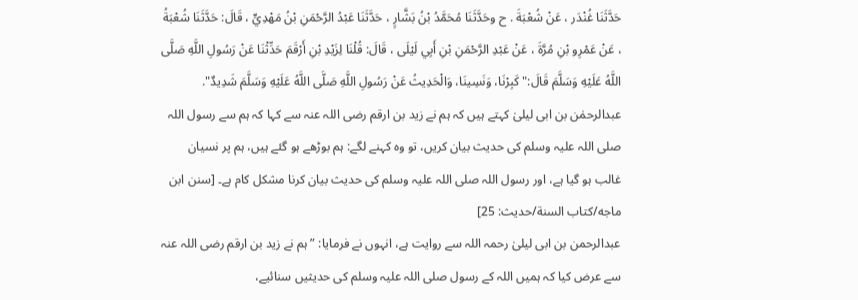حَدَّثَنَا غُنْدَر ، عَنْ شُعْبَةَ . ح وحَدَّثَنَا مُحَمَّدُ بْنُ بَشَّارٍ ، حَدَّثَنَا عَبْدُ الرَّحْمَنِ بْنُ مَهْدِيٍّ ، قَالَ: حَدَّثَنَا شُعْبَةُ ، عَنْ عَمْرِو بْنِ مُرَّةَ ، عَنْ عَبْدِ الرَّحْمَنِ بْنِ أَبِي لَيْلَى ، قَالَ: قُلْنَا لِزَيْدِ بْنِ أَرْقَمَ حَدِّثْنَا عَنْ رَسُولِ اللَّهِ صَلَّى اللَّهُ عَلَيْهِ وَسَلَّمَ قَالَ:" كَبِرْنَا، وَنَسِينَا، وَالْحَدِيثُ عَنْ رَسُولِ اللَّهِ صَلَّى اللَّهُ عَلَيْهِ وَسَلَّمَ شَدِيدٌ".
عبدالرحمٰن بن ابی لیلیٰ کہتے ہیں کہ ہم نے زید بن ارقم رضی اللہ عنہ سے کہا کہ ہم سے رسول اللہ صلی اللہ علیہ وسلم کی حدیث بیان کریں، تو وہ کہنے لگے: ہم بوڑھے ہو گئے ہیں، ہم پر نسیان غالب ہو گیا ہے، اور رسول اللہ صلی اللہ علیہ وسلم کی حدیث بیان کرنا مشکل کام ہے۔ [سنن ابن ماجه/كتاب السنة/حدیث: 25]
عبدالرحمن بن ابی لیلیٰ رحمہ اللہ سے روایت ہے، انہوں نے فرمایا: ”ہم نے زید بن ارقم رضی اللہ عنہ سے عرض کیا کہ ہمیں اللہ کے رسول صلی اللہ علیہ وسلم کی حدیثیں سنائیے،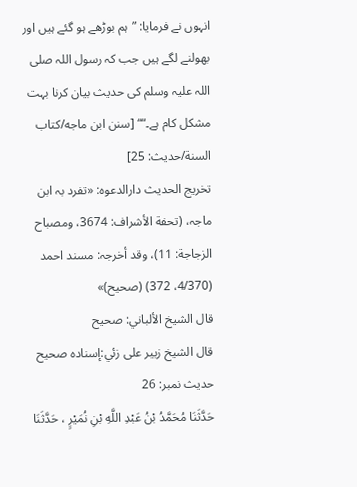انہوں نے فرمایا: ”ہم بوڑھے ہو گئے ہیں اور بھولنے لگے ہیں جب کہ رسول اللہ صلی اللہ علیہ وسلم کی حدیث بیان کرنا بہت مشکل کام ہے۔““ [سنن ابن ماجه/كتاب السنة/حدیث: 25]
تخریج الحدیث دارالدعوہ: «تفرد بہ ابن ماجہ، (تحفة الأشراف: 3674، ومصباح الزجاجة: 11)، وقد أخرجہ: مسند احمد (4/370، 372) (صحیح)»
قال الشيخ الألباني: صحيح
قال الشيخ زبير على زئي:إسناده صحيح
حدیث نمبر: 26
حَدَّثَنَا مُحَمَّدُ بْنُ عَبْدِ اللَّهِ بْنِ نُمَيْرٍ ، حَدَّثَنَا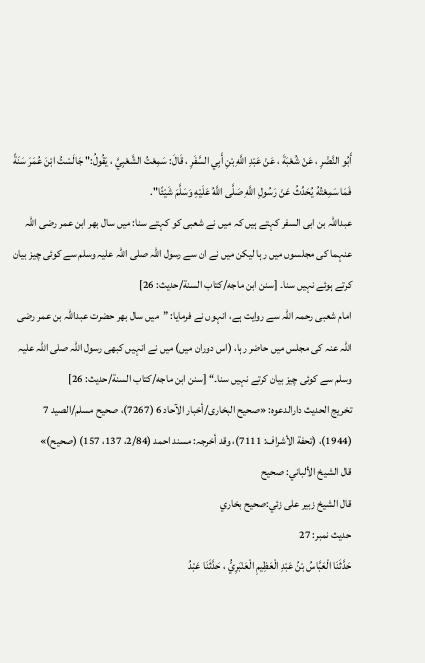أَبُو النَّضْرِ ، عَنْ شُعْبَةَ ، عَنْ عَبْدِ اللَّهِ بْنِ أَبِي السَّفَرِ ، قَالَ: سَمِعْتُ الشَّعْبِيَّ ، يَقُولُ:" جَالَسْتُ ابْنَ عُمَرَ سَنَةً فَمَا سَمِعْتُهُ يُحَدِّثُ عَنْ رَسُولِ اللَّهِ صَلَّى اللَّهُ عَلَيْهِ وَسَلَّمَ شَيْئًا".
عبداللہ بن ابی السفر کہتے ہیں کہ میں نے شعبی کو کہتے سنا: میں سال بھر ابن عمر رضی اللہ عنہما کی مجلسوں میں رہا لیکن میں نے ان سے رسول اللہ صلی اللہ علیہ وسلم سے کوئی چیز بیان کرتے ہوئے نہیں سنا۔ [سنن ابن ماجه/كتاب السنة/حدیث: 26]
امام شعبی رحمہ اللہ سے روایت ہے، انہوں نے فرمایا: ”میں سال بھر حضرت عبداللہ بن عمر رضی اللہ عنہ کی مجلس میں حاضر رہا، (اس دوران میں) میں نے انہیں کبھی رسول اللہ صلی اللہ علیہ وسلم سے کوئی چیز بیان کرتے نہیں سنا۔“ [سنن ابن ماجه/كتاب السنة/حدیث: 26]
تخریج الحدیث دارالدعوہ: «صحیح البخاری/أخبار الآحاد 6 (7267)، صحیح مسلم/الصید 7 (1944)، (تحفة الأشراف: 7111)، وقد أخرجہ: مسند احمد (2/84، 137، 157) (صحیح)»
قال الشيخ الألباني: صحيح
قال الشيخ زبير على زئي:صحيح بخاري
حدیث نمبر: 27
حَدَّثَنَا الْعَبَّاسُ بْنُ عَبْدِ الْعَظِيمِ الْعَنْبَرِيُّ ، حَدَّثَنَا عَبْدُ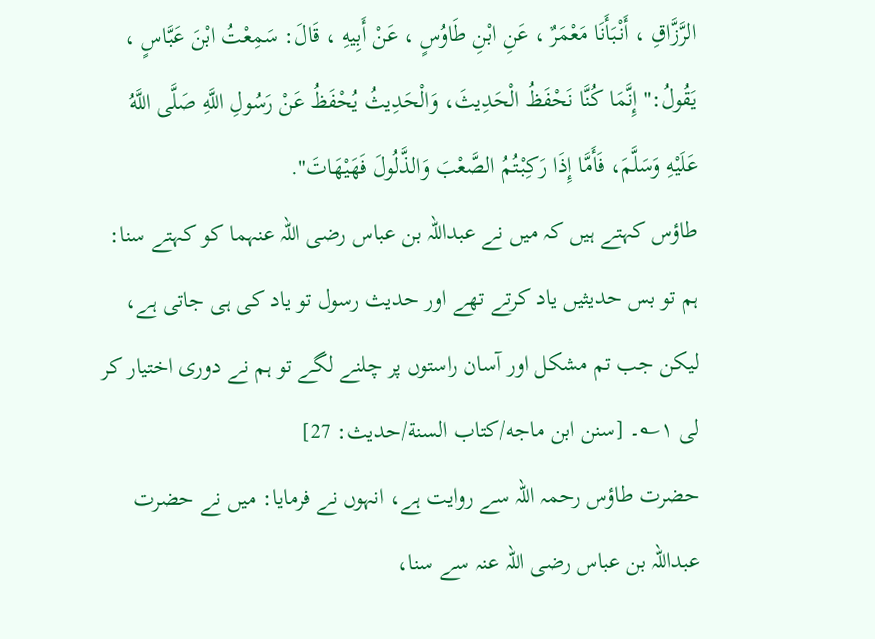الرَّزَّاقِ ، أَنْبَأَنَا مَعْمَرٌ ، عَنِ ابْنِ طَاوُسٍ ، عَنْ أَبِيهِ ، قَالَ: سَمِعْتُ ابْنَ عَبَّاسٍ ، يَقُولُ:" إِنَّمَا كُنَّا نَحْفَظُ الْحَدِيثَ، وَالْحَدِيثُ يُحْفَظُ عَنْ رَسُولِ اللَّهِ صَلَّى اللَّهُ عَلَيْهِ وَسَلَّمَ، فَأَمَّا إِذَا رَكِبْتُمُ الصَّعْبَ وَالذَّلُولَ فَهَيْهَاتَ".
طاؤس کہتے ہیں کہ میں نے عبداللہ بن عباس رضی اللہ عنہما کو کہتے سنا: ہم تو بس حدیثیں یاد کرتے تھے اور حدیث رسول تو یاد کی ہی جاتی ہے، لیکن جب تم مشکل اور آسان راستوں پر چلنے لگے تو ہم نے دوری اختیار کر لی ۱؎۔ [سنن ابن ماجه/كتاب السنة/حدیث: 27]
حضرت طاؤس رحمہ اللہ سے روایت ہے، انہوں نے فرمایا: میں نے حضرت عبداللہ بن عباس رضی اللہ عنہ سے سنا،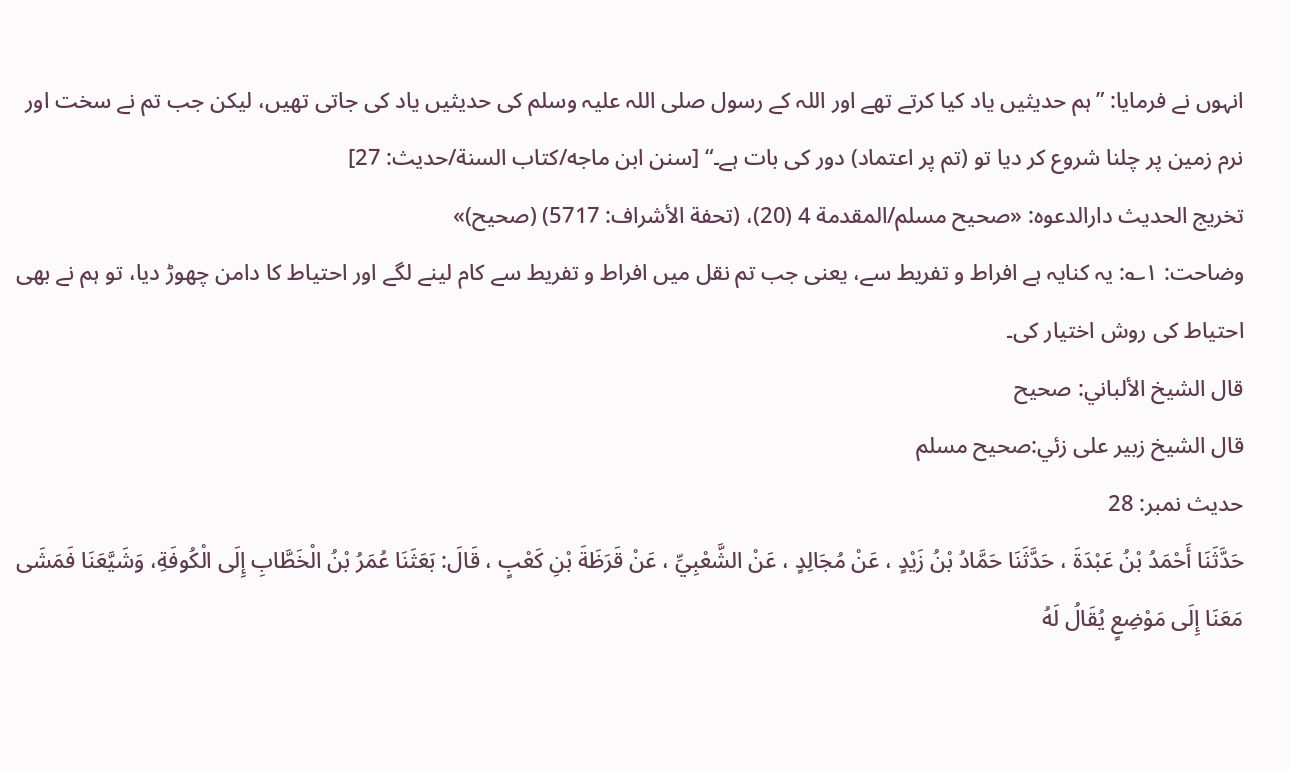انہوں نے فرمایا: ”ہم حدیثیں یاد کیا کرتے تھے اور اللہ کے رسول صلی اللہ علیہ وسلم کی حدیثیں یاد کی جاتی تھیں، لیکن جب تم نے سخت اور نرم زمین پر چلنا شروع کر دیا تو (تم پر اعتماد) دور کی بات ہے۔“ [سنن ابن ماجه/كتاب السنة/حدیث: 27]
تخریج الحدیث دارالدعوہ: «صحیح مسلم/المقدمة 4 (20)، (تحفة الأشراف: 5717) (صحیح)»
وضاحت: ۱؎: یہ کنایہ ہے افراط و تفریط سے، یعنی جب تم نقل میں افراط و تفریط سے کام لینے لگے اور احتیاط کا دامن چھوڑ دیا، تو ہم نے بھی احتیاط کی روش اختیار کی۔
قال الشيخ الألباني: صحيح
قال الشيخ زبير على زئي:صحيح مسلم
حدیث نمبر: 28
حَدَّثَنَا أَحْمَدُ بْنُ عَبْدَةَ ، حَدَّثَنَا حَمَّادُ بْنُ زَيْدٍ ، عَنْ مُجَالِدٍ ، عَنْ الشَّعْبِيِّ ، عَنْ قَرَظَةَ بْنِ كَعْبٍ ، قَالَ: بَعَثَنَا عُمَرُ بْنُ الْخَطَّابِ إِلَى الْكُوفَةِ، وَشَيَّعَنَا فَمَشَى مَعَنَا إِلَى مَوْضِعٍ يُقَالُ لَهُ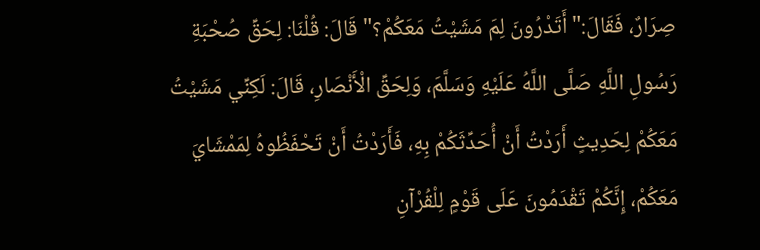صِرَارٌ، فَقَالَ:" أَتَدْرُونَ لِمَ مَشَيْتُ مَعَكُمْ؟" قَالَ: قُلْنَا: لِحَقِّ صُحْبَةِ رَسُولِ اللَّهِ صَلَّى اللَّهُ عَلَيْهِ وَسَلَّمَ، وَلِحَقِّ الْأَنْصَارِ، قَالَ: لَكِنِّي مَشَيْتُ مَعَكُمْ لِحَدِيثٍ أَرَدْتُ أَنْ أُحَدِّثَكُمْ بِهِ، فَأَرَدْتُ أَنْ تَحْفَظُوهُ لِمَمْشَايَ مَعَكُمْ، إِنَّكُمْ تَقْدَمُونَ عَلَى قَوْمٍ لِلْقُرْآنِ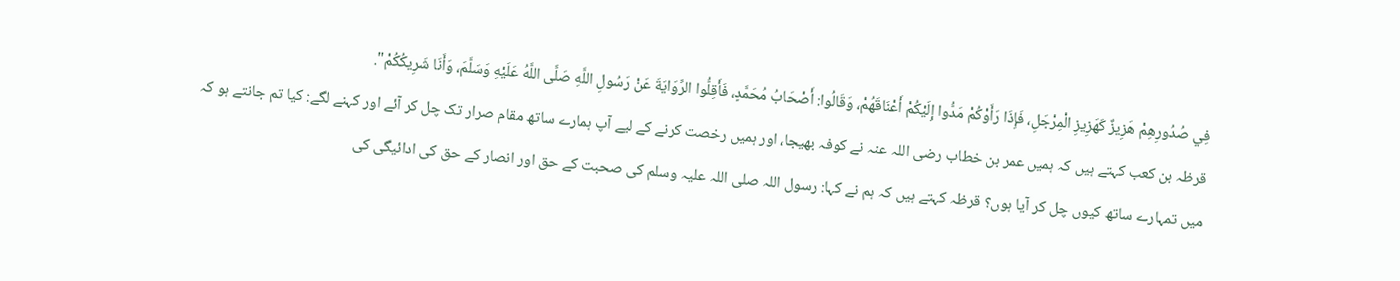فِي صُدُورِهِمْ هَزِيزٌ كَهَزِيزِ الْمِرْجَلِ، فَإِذَا رَأَوْكُمْ مَدُّوا إِلَيْكُمْ أَعْنَاقَهُمْ، وَقَالُوا: أَصْحَابُ مُحَمَّدٍ، فَأَقِلُّوا الرِّوَايَةَ عَنْ رَسُولِ اللَّهِ صَلَّى اللَّهُ عَلَيْهِ وَسَلَّمَ، وَأَنَا شَرِيكُكُمْ".
قرظہ بن کعب کہتے ہیں کہ ہمیں عمر بن خطاب رضی اللہ عنہ نے کوفہ بھیجا، اور ہمیں رخصت کرنے کے لیے آپ ہمارے ساتھ مقام صرار تک چل کر آئے اور کہنے لگے: کیا تم جانتے ہو کہ میں تمہارے ساتھ کیوں چل کر آیا ہوں؟ قرظہ کہتے ہیں کہ ہم نے کہا: رسول اللہ صلی اللہ علیہ وسلم کی صحبت کے حق اور انصار کے حق کی ادائیگی کی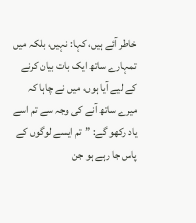خاطر آئے ہیں، کہا: نہیں، بلکہ میں تمہارے ساتھ ایک بات بیان کرنے کے لیے آیا ہوں، میں نے چاہا کہ میرے ساتھ آنے کی وجہ سے تم اسے یاد رکھو گے: ”تم ایسے لوگوں کے پاس جا رہے ہو جن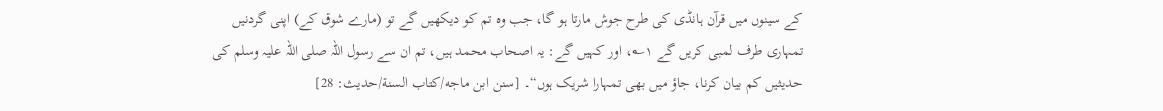کے سینوں میں قرآن ہانڈی کی طرح جوش مارتا ہو گا، جب وہ تم کو دیکھیں گے تو (مارے شوق کے) اپنی گردنیں تمہاری طرف لمبی کریں گے ۱؎، اور کہیں گے: یہ اصحاب محمد ہیں، تم ان سے رسول اللہ صلی اللہ علیہ وسلم کی حدیثیں کم بیان کرنا، جاؤ میں بھی تمہارا شریک ہوں“۔ [سنن ابن ماجه/كتاب السنة/حدیث: 28]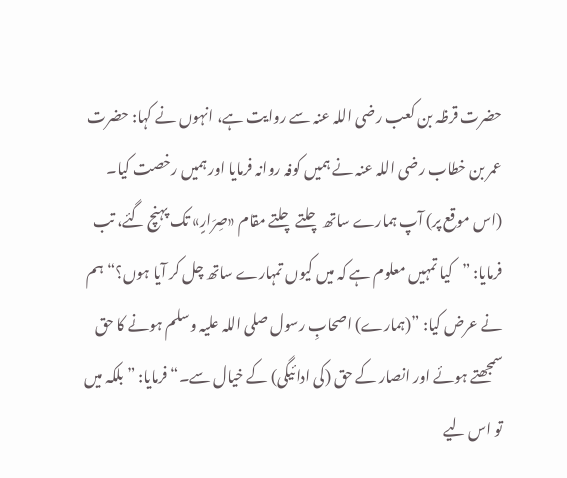حضرت قرظہ بن کعب رضی اللہ عنہ سے روایت ہے، انہوں نے کہا: حضرت عمر بن خطاب رضی اللہ عنہ نے ہمیں کوفہ روانہ فرمایا اور ہمیں رخصت کیا۔ (اس موقع پر) آپ ہمارے ساتھ چلتے چلتے مقام «صِرَارٍ» تک پہنچ گئے، تب فرمایا: ”کیا تمہیں معلوم ہے کہ میں کیوں تمہارے ساتھ چل کر آیا ہوں؟“ ہم نے عرض کیا: ”(ہمارے) اصحابِ رسول صلی اللہ علیہ وسلم ہونے کا حق سمجھتے ہوئے اور انصار کے حق (کی ادائیگی) کے خیال سے۔“ فرمایا: ”بلکہ میں تو اس لیے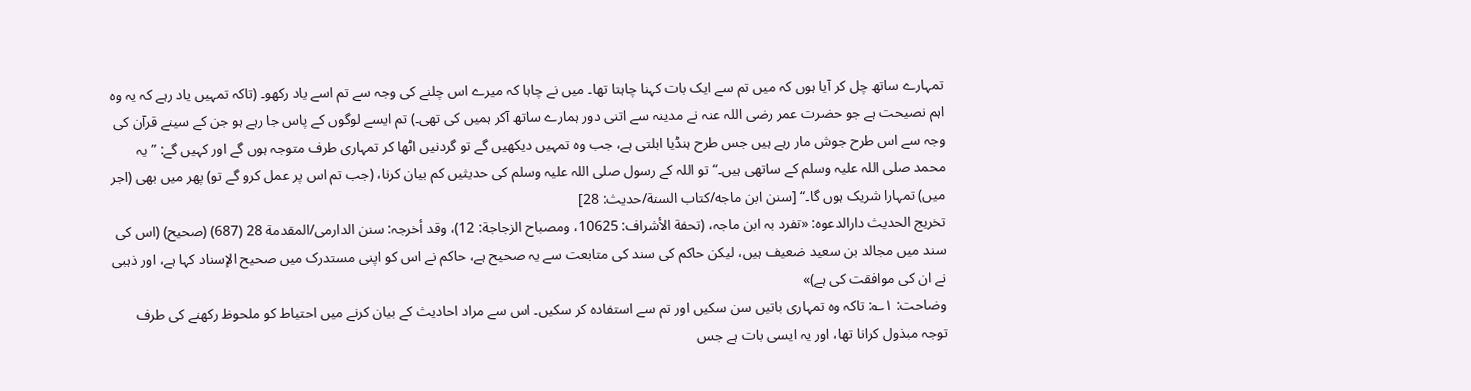تمہارے ساتھ چل کر آیا ہوں کہ میں تم سے ایک بات کہنا چاہتا تھا۔ میں نے چاہا کہ میرے اس چلنے کی وجہ سے تم اسے یاد رکھو۔ (تاکہ تمہیں یاد رہے کہ یہ وہ اہم نصیحت ہے جو حضرت عمر رضی اللہ عنہ نے مدینہ سے اتنی دور ہمارے ساتھ آکر ہمیں کی تھی۔) تم ایسے لوگوں کے پاس جا رہے ہو جن کے سینے قرآن کی وجہ سے اس طرح جوش مار رہے ہیں جس طرح ہنڈیا ابلتی ہے، جب وہ تمہیں دیکھیں گے تو گردنیں اٹھا کر تمہاری طرف متوجہ ہوں گے اور کہیں گے: ”یہ محمد صلی اللہ علیہ وسلم کے ساتھی ہیں۔“ تو اللہ کے رسول صلی اللہ علیہ وسلم کی حدیثیں کم بیان کرنا، (جب تم اس پر عمل کرو گے تو) پھر میں بھی (اجر میں) تمہارا شریک ہوں گا۔“ [سنن ابن ماجه/كتاب السنة/حدیث: 28]
تخریج الحدیث دارالدعوہ: «تفرد بہ ابن ماجہ، (تحفة الأشراف: 10625، ومصباح الزجاجة: 12)، وقد أخرجہ: سنن الدارمی/المقدمة 28 (687) (صحیح) (اس کی سند میں مجالد بن سعید ضعیف ہیں، لیکن حاکم کی سند کی متابعت سے یہ صحیح ہے، حاکم نے اس کو اپنی مستدرک میں صحیح الإسناد کہا ہے، اور ذہبی نے ان کی موافقت کی ہے)»
وضاحت: ۱؎: تاکہ وہ تمہاری باتیں سن سکیں اور تم سے استفادہ کر سکیں۔ اس سے مراد احادیث کے بیان کرنے میں احتیاط کو ملحوظ رکھنے کی طرف توجہ مبذول کرانا تھا، اور یہ ایسی بات ہے جس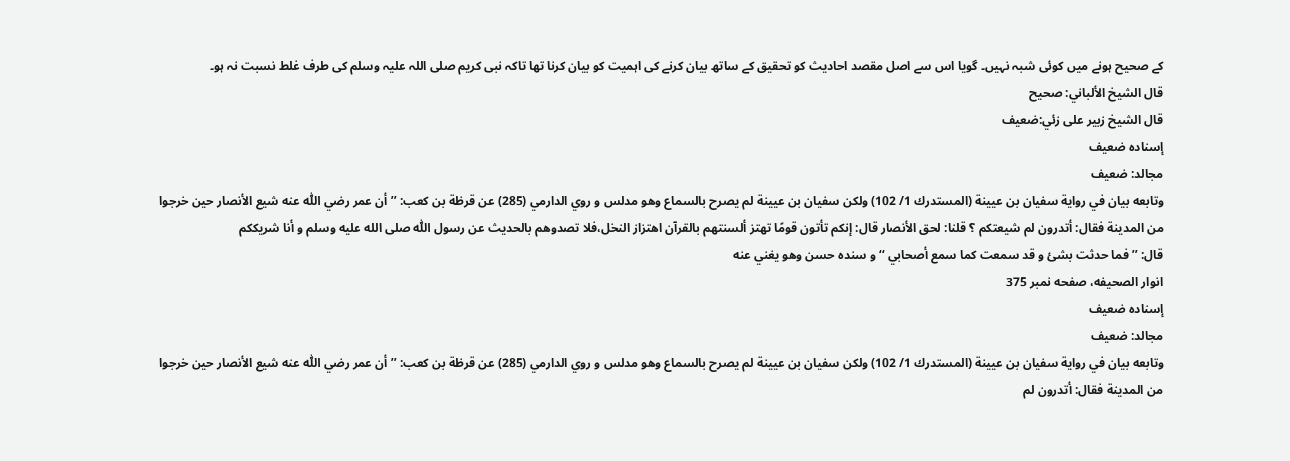کے صحیح ہونے میں کوئی شبہ نہیں۔ گویا اس سے اصل مقصد احادیث کو تحقیق کے ساتھ بیان کرنے کی اہمیت کو بیان کرنا تھا تاکہ نبی کریم صلی اللہ علیہ وسلم کی طرف غلط نسبت نہ ہو۔
قال الشيخ الألباني: صحيح
قال الشيخ زبير على زئي:ضعيف
إسناده ضعيف
مجالد: ضعيف
وتابعه بيان في رواية سفيان بن عيينة (المستدرك 1/ 102) ولكن سفيان بن عيينة لم يصرح بالسماع وھو مدلس و روي الدارمي (285) عن قرظة بن كعب: ’’ أن عمر رضي اللّٰه عنه شيع الأنصار حين خرجوا من المدينة فقال: أتدرون لم شيعتكم ؟ قلنا: لحق الأنصار قال: إنكم تأتون قومًا تھتز ألسنتھم بالقرآن اھتزاز النخل،فلا تصدوھم بالحديث عن رسول اللّٰه صلى الله عليه وسلم و أنا شريككم
قال: ’’فما حدثت بشئ و قد سمعت كما سمع أصحابي ‘‘ و سنده حسن وھو يغني عنه
انوار الصحيفه، صفحه نمبر 375
إسناده ضعيف
مجالد: ضعيف
وتابعه بيان في رواية سفيان بن عيينة (المستدرك 1/ 102) ولكن سفيان بن عيينة لم يصرح بالسماع وھو مدلس و روي الدارمي (285) عن قرظة بن كعب: ’’ أن عمر رضي اللّٰه عنه شيع الأنصار حين خرجوا من المدينة فقال: أتدرون لم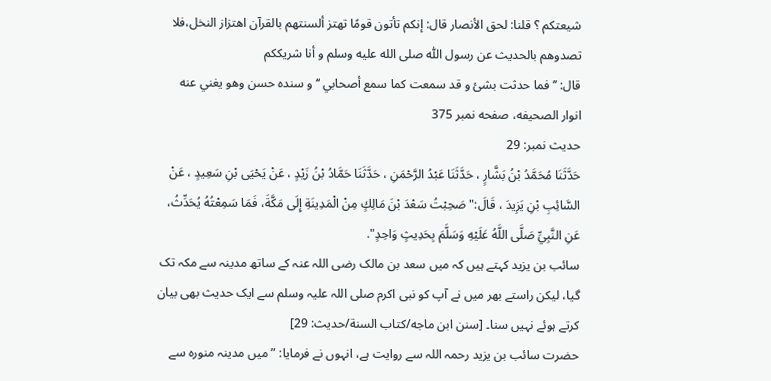شيعتكم ؟ قلنا: لحق الأنصار قال: إنكم تأتون قومًا تھتز ألسنتھم بالقرآن اھتزاز النخل،فلا تصدوھم بالحديث عن رسول اللّٰه صلى الله عليه وسلم و أنا شريككم
قال: ’’فما حدثت بشئ و قد سمعت كما سمع أصحابي ‘‘ و سنده حسن وھو يغني عنه
انوار الصحيفه، صفحه نمبر 375
حدیث نمبر: 29
حَدَّثَنَا مُحَمَّدُ بْنُ بَشَّارٍ ، حَدَّثَنَا عَبْدُ الرَّحْمَنِ ، حَدَّثَنَا حَمَّادُ بْنُ زَيْدٍ ، عَنْ يَحْيَى بْنِ سَعِيدٍ ، عَنْ السَّائِبِ بْنِ يَزِيدَ ، قَالَ:" صَحِبْتُ سَعْدَ بْنَ مَالِكٍ مِنْ الْمَدِينَةِ إِلَى مَكَّةَ، فَمَا سَمِعْتُهُ يُحَدِّثُ، عَنِ النَّبِيِّ صَلَّى اللَّهُ عَلَيْهِ وَسَلَّمَ بِحَدِيثٍ وَاحِدٍ".
سائب بن یزید کہتے ہیں کہ میں سعد بن مالک رضی اللہ عنہ کے ساتھ مدینہ سے مکہ تک گیا، لیکن راستے بھر میں نے آپ کو نبی اکرم صلی اللہ علیہ وسلم سے ایک حدیث بھی بیان کرتے ہوئے نہیں سنا۔ [سنن ابن ماجه/كتاب السنة/حدیث: 29]
حضرت سائب بن یزید رحمہ اللہ سے روایت ہے، انہوں نے فرمایا: ”میں مدینہ منورہ سے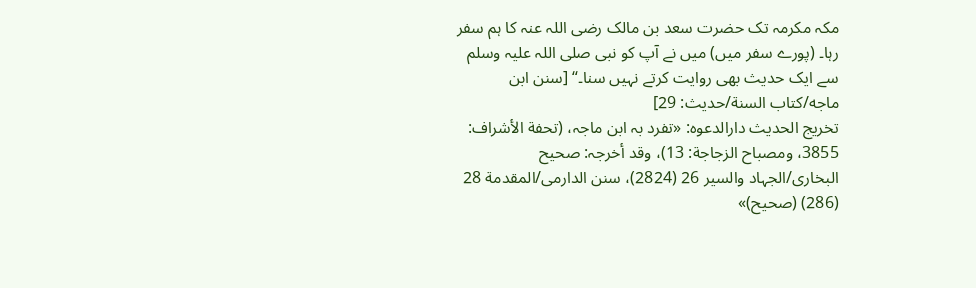مکہ مکرمہ تک حضرت سعد بن مالک رضی اللہ عنہ کا ہم سفر رہا۔ (پورے سفر میں) میں نے آپ کو نبی صلی اللہ علیہ وسلم سے ایک حدیث بھی روایت کرتے نہیں سنا۔“ [سنن ابن ماجه/كتاب السنة/حدیث: 29]
تخریج الحدیث دارالدعوہ: «تفرد بہ ابن ماجہ، (تحفة الأشراف: 3855، ومصباح الزجاجة: 13)، وقد أخرجہ: صحیح البخاری/الجہاد والسیر 26 (2824)، سنن الدارمی/المقدمة 28 (286) (صحیح)»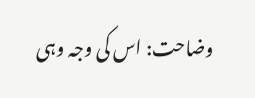وضاحت: اس کی وجہ وہی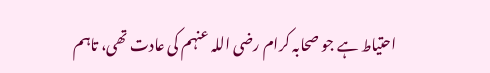احتیاط ہے جو صحابہ کرام رضی اللہ عنہم کی عادت تھی، تاہم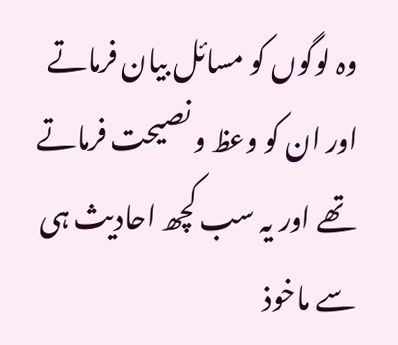وہ لوگوں کو مسائل بیان فرماتے اور ان کو وعظ و نصیحت فرماتے تھے اور یہ سب کچھ احادیث ہی سے ماخوذ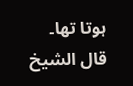ہوتا تھا۔
قال الشيخ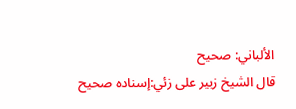الألباني: صحيح
قال الشيخ زبير على زئي:إسناده صحيح